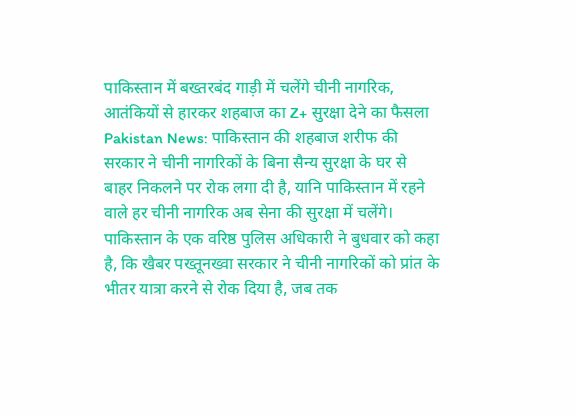पाकिस्तान में बख्तरबंद गाड़ी में चलेंगे चीनी नागरिक, आतंकियों से हारकर शहबाज का Z+ सुरक्षा देने का फैसला
Pakistan News: पाकिस्तान की शहबाज शरीफ की सरकार ने चीनी नागरिकों के बिना सैन्य सुरक्षा के घर से बाहर निकलने पर रोक लगा दी है, यानि पाकिस्तान में रहने वाले हर चीनी नागरिक अब सेना की सुरक्षा में चलेंगे।
पाकिस्तान के एक वरिष्ठ पुलिस अधिकारी ने बुधवार को कहा है, कि खैबर पख्तूनख्वा सरकार ने चीनी नागरिकों को प्रांत के भीतर यात्रा करने से रोक दिया है, जब तक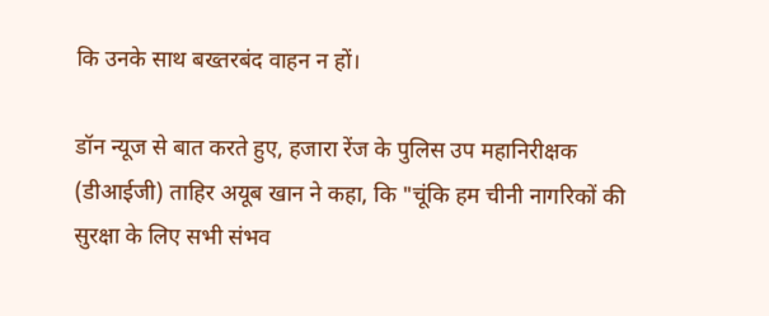कि उनके साथ बख्तरबंद वाहन न हों।

डॉन न्यूज से बात करते हुए, हजारा रेंज के पुलिस उप महानिरीक्षक (डीआईजी) ताहिर अयूब खान ने कहा, कि "चूंकि हम चीनी नागरिकों की सुरक्षा के लिए सभी संभव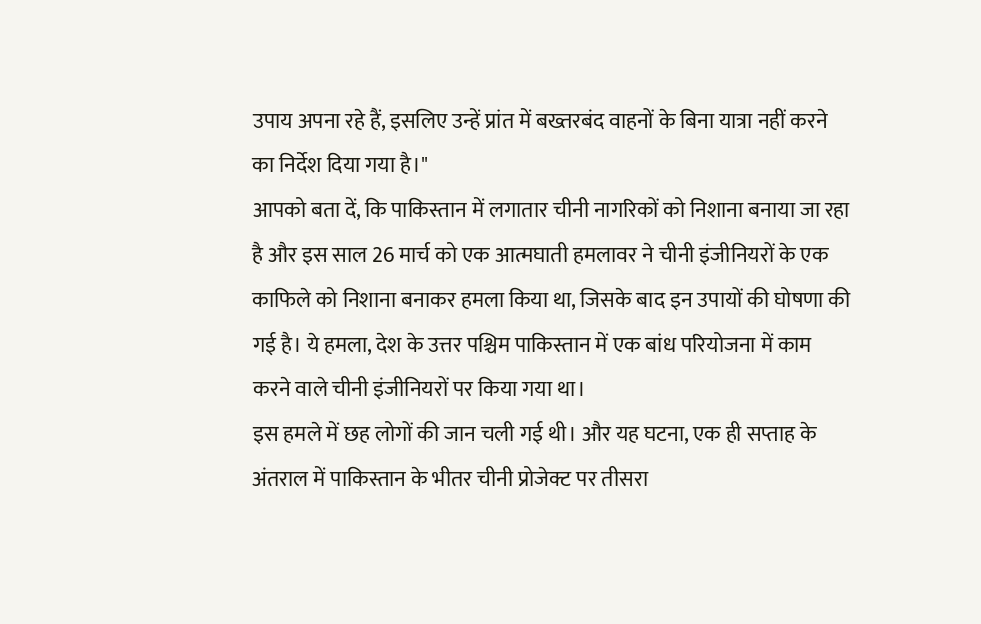उपाय अपना रहे हैं, इसलिए उन्हें प्रांत में बख्तरबंद वाहनों के बिना यात्रा नहीं करने का निर्देश दिया गया है।"
आपको बता दें, कि पाकिस्तान में लगातार चीनी नागरिकों को निशाना बनाया जा रहा है और इस साल 26 मार्च को एक आत्मघाती हमलावर ने चीनी इंजीनियरों के एक काफिले को निशाना बनाकर हमला किया था, जिसके बाद इन उपायों की घोषणा की गई है। ये हमला, देश के उत्तर पश्चिम पाकिस्तान में एक बांध परियोजना में काम करने वाले चीनी इंजीनियरों पर किया गया था।
इस हमले में छह लोगों की जान चली गई थी। और यह घटना, एक ही सप्ताह के अंतराल में पाकिस्तान के भीतर चीनी प्रोजेक्ट पर तीसरा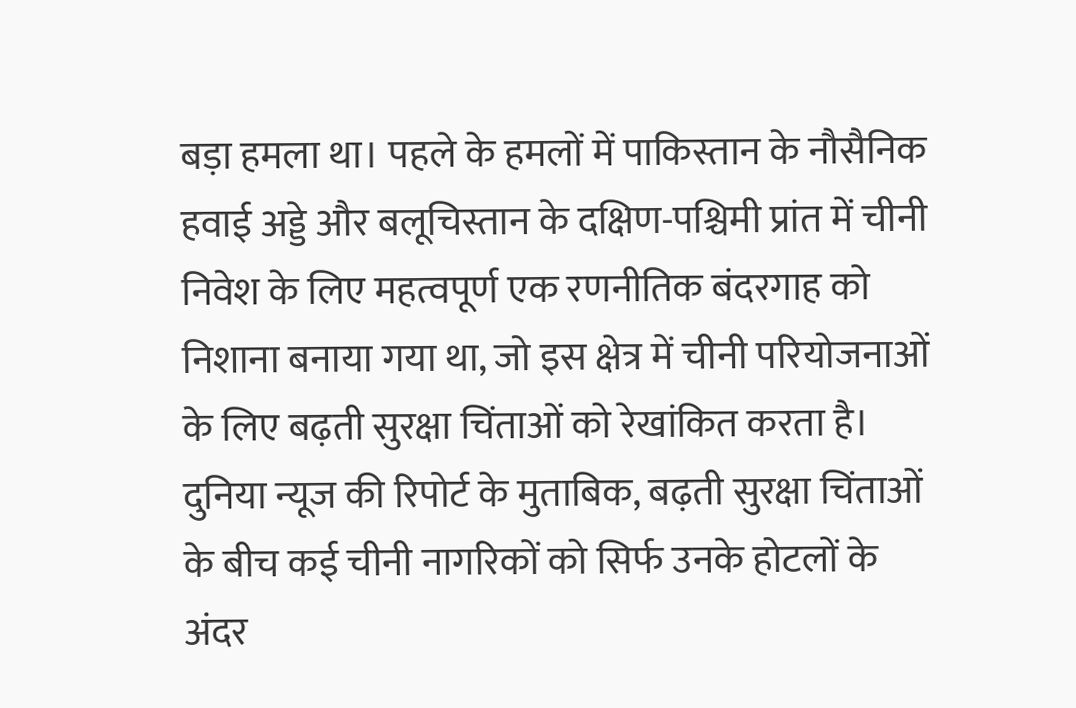बड़ा हमला था। पहले के हमलों में पाकिस्तान के नौसैनिक हवाई अड्डे और बलूचिस्तान के दक्षिण-पश्चिमी प्रांत में चीनी निवेश के लिए महत्वपूर्ण एक रणनीतिक बंदरगाह को निशाना बनाया गया था, जो इस क्षेत्र में चीनी परियोजनाओं के लिए बढ़ती सुरक्षा चिंताओं को रेखांकित करता है।
दुनिया न्यूज की रिपोर्ट के मुताबिक, बढ़ती सुरक्षा चिंताओं के बीच कई चीनी नागरिकों को सिर्फ उनके होटलों के अंदर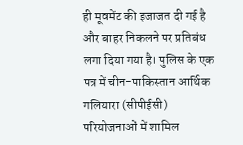ही मूवमेंट की इजाजत दी गई है और बाहर निकलने पर प्रतिबंध लगा दिया गया है। पुलिस के एक पत्र में चीन-पाकिस्तान आर्थिक गलियारा (सीपीईसी) परियोजनाओं में शामिल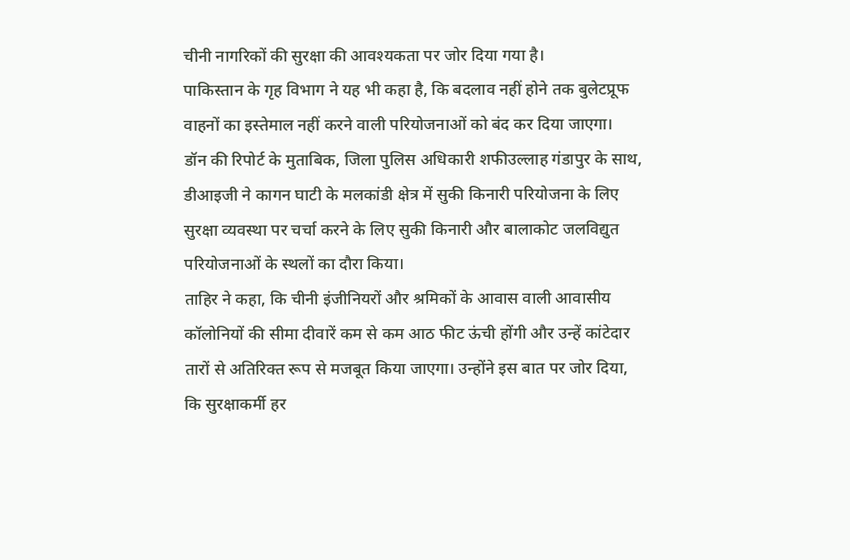चीनी नागरिकों की सुरक्षा की आवश्यकता पर जोर दिया गया है।
पाकिस्तान के गृह विभाग ने यह भी कहा है, कि बदलाव नहीं होने तक बुलेटप्रूफ वाहनों का इस्तेमाल नहीं करने वाली परियोजनाओं को बंद कर दिया जाएगा।
डॉन की रिपोर्ट के मुताबिक, जिला पुलिस अधिकारी शफीउल्लाह गंडापुर के साथ, डीआइजी ने कागन घाटी के मलकांडी क्षेत्र में सुकी किनारी परियोजना के लिए सुरक्षा व्यवस्था पर चर्चा करने के लिए सुकी किनारी और बालाकोट जलविद्युत परियोजनाओं के स्थलों का दौरा किया।
ताहिर ने कहा, कि चीनी इंजीनियरों और श्रमिकों के आवास वाली आवासीय कॉलोनियों की सीमा दीवारें कम से कम आठ फीट ऊंची होंगी और उन्हें कांटेदार तारों से अतिरिक्त रूप से मजबूत किया जाएगा। उन्होंने इस बात पर जोर दिया, कि सुरक्षाकर्मी हर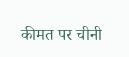कीमत पर चीनी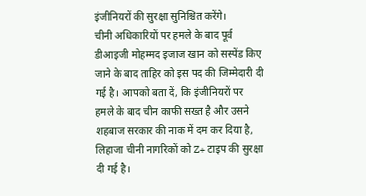इंजीनियरों की सुरक्षा सुनिश्चित करेंगे।
चीनी अधिकारियों पर हमले के बाद पूर्व डीआइजी मोहम्मद इजाज खान को सस्पेंड किए जाने के बाद ताहिर को इस पद की जिम्मेदारी दी गई है। आपको बता दें, कि इंजीनियरों पर हमले के बाद चीन काफी सख्त है और उसने शहबाज सरकार की नाक में दम कर दिया है, लिहाजा चीनी नागरिकों को Z+ टाइप की सुरक्षा दी गई है।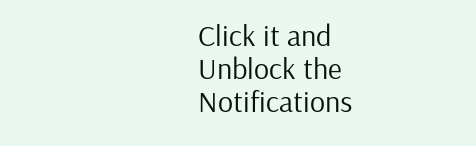Click it and Unblock the Notifications